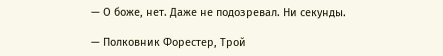— О боже, нет. Даже не подозревал. Ни секунды.

— Полковник Форестер, Трой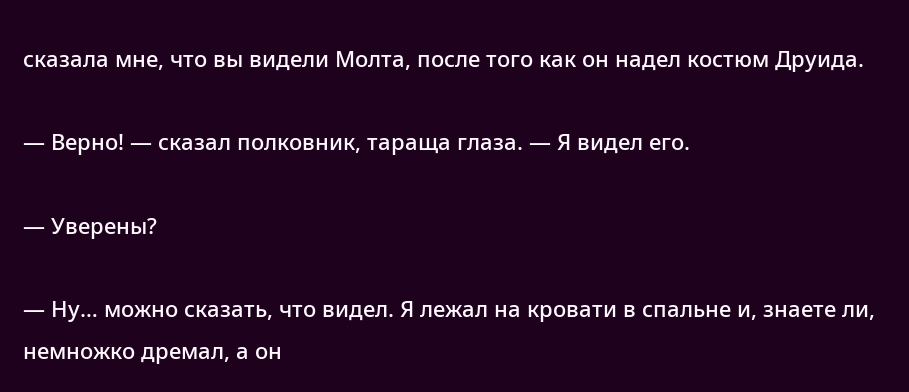сказала мне, что вы видели Молта, после того как он надел костюм Друида.

— Верно! — сказал полковник, тараща глаза. — Я видел его.

— Уверены?

— Ну… можно сказать, что видел. Я лежал на кровати в спальне и, знаете ли, немножко дремал, а он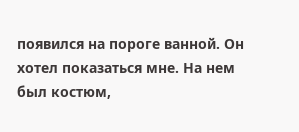появился на пороге ванной. Он хотел показаться мне. На нем был костюм,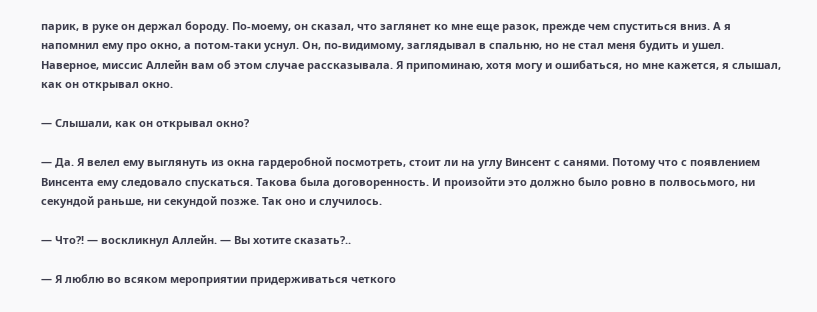парик, в руке он держал бороду. По-моему, он сказал, что заглянет ко мне еще разок, прежде чем спуститься вниз. А я напомнил ему про окно, а потом-таки уснул. Он, по-видимому, заглядывал в спальню, но не стал меня будить и ушел. Наверное, миссис Аллейн вам об этом случае рассказывала. Я припоминаю, хотя могу и ошибаться, но мне кажется, я слышал, как он открывал окно.

— Слышали, как он открывал окно?

— Да. Я велел ему выглянуть из окна гардеробной посмотреть, стоит ли на углу Винсент с санями. Потому что с появлением Винсента ему следовало спускаться. Такова была договоренность. И произойти это должно было ровно в полвосьмого, ни секундой раньше, ни секундой позже. Так оно и случилось.

— Что?! — воскликнул Аллейн. — Вы хотите сказать?..

— Я люблю во всяком мероприятии придерживаться четкого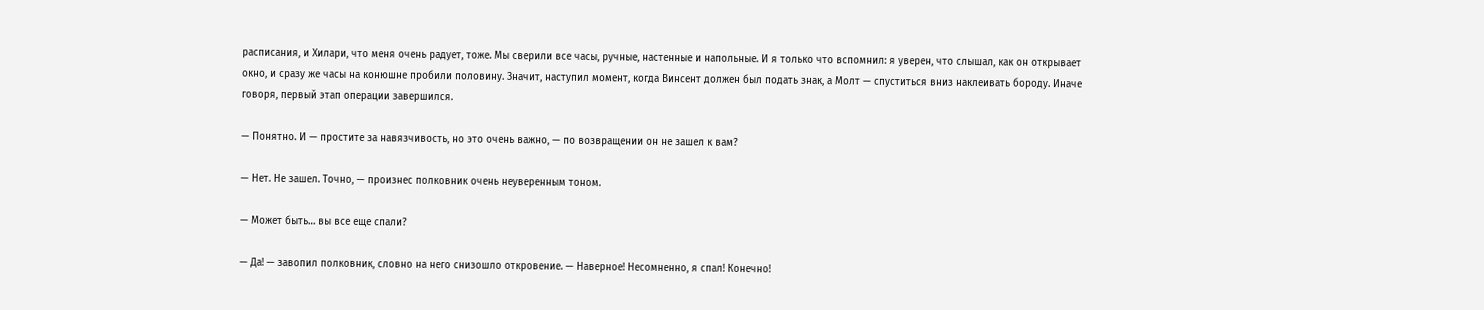расписания, и Хилари, что меня очень радует, тоже. Мы сверили все часы, ручные, настенные и напольные. И я только что вспомнил: я уверен, что слышал, как он открывает окно, и сразу же часы на конюшне пробили половину. Значит, наступил момент, когда Винсент должен был подать знак, а Молт — спуститься вниз наклеивать бороду. Иначе говоря, первый этап операции завершился.

— Понятно. И — простите за навязчивость, но это очень важно, — по возвращении он не зашел к вам?

— Нет. Не зашел. Точно, — произнес полковник очень неуверенным тоном.

— Может быть… вы все еще спали?

— Да! — завопил полковник, словно на него снизошло откровение. — Наверное! Несомненно, я спал! Конечно!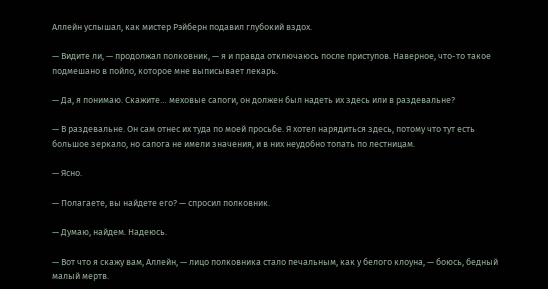Аллейн услышал, как мистер Рэйберн подавил глубокий вздох.

— Видите ли, — продолжал полковник, — я и правда отключаюсь после приступов. Наверное, что-то такое подмешано в пойло, которое мне выписывает лекарь.

— Да, я понимаю. Скажите… меховые сапоги, он должен был надеть их здесь или в раздевальне?

— В раздевальне. Он сам отнес их туда по моей просьбе. Я хотел нарядиться здесь, потому что тут есть большое зеркало, но сапога не имели значения, и в них неудобно топать по лестницам.

— Ясно.

— Полагаете, вы найдете его? — спросил полковник.

— Думаю, найдем. Надеюсь.

— Вот что я скажу вам, Аллейн, — лицо полковника стало печальным, как у белого клоуна, — боюсь, бедный малый мертв.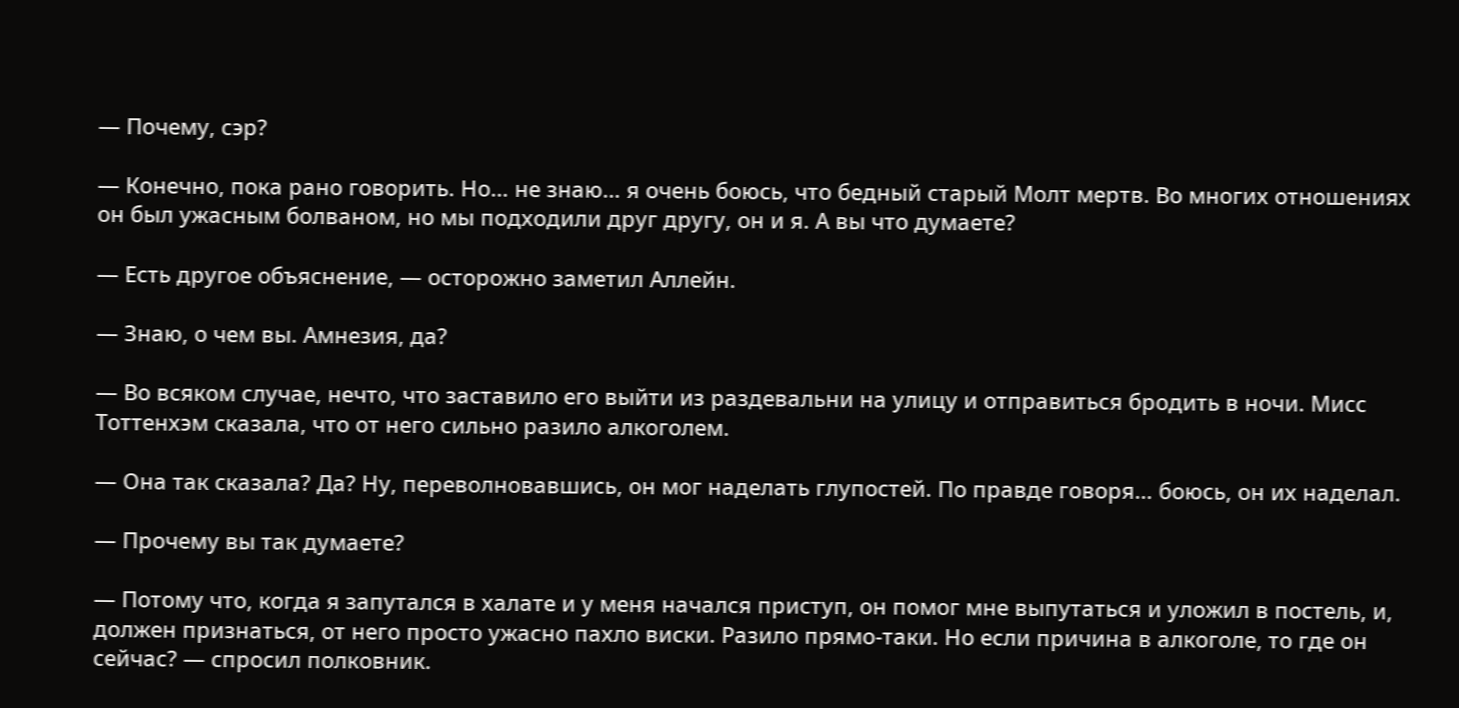— Почему, сэр?

— Конечно, пока рано говорить. Но… не знаю… я очень боюсь, что бедный старый Молт мертв. Во многих отношениях он был ужасным болваном, но мы подходили друг другу, он и я. А вы что думаете?

— Есть другое объяснение, — осторожно заметил Аллейн.

— Знаю, о чем вы. Амнезия, да?

— Во всяком случае, нечто, что заставило его выйти из раздевальни на улицу и отправиться бродить в ночи. Мисс Тоттенхэм сказала, что от него сильно разило алкоголем.

— Она так сказала? Да? Ну, переволновавшись, он мог наделать глупостей. По правде говоря… боюсь, он их наделал.

— Прочему вы так думаете?

— Потому что, когда я запутался в халате и у меня начался приступ, он помог мне выпутаться и уложил в постель, и, должен признаться, от него просто ужасно пахло виски. Разило прямо-таки. Но если причина в алкоголе, то где он сейчас? — спросил полковник.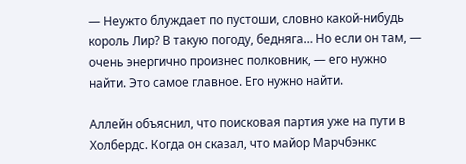— Неужто блуждает по пустоши, словно какой-нибудь король Лир? В такую погоду, бедняга… Но если он там, — очень энергично произнес полковник, — его нужно найти. Это самое главное. Его нужно найти.

Аллейн объяснил, что поисковая партия уже на пути в Холбердс. Когда он сказал, что майор Марчбэнкс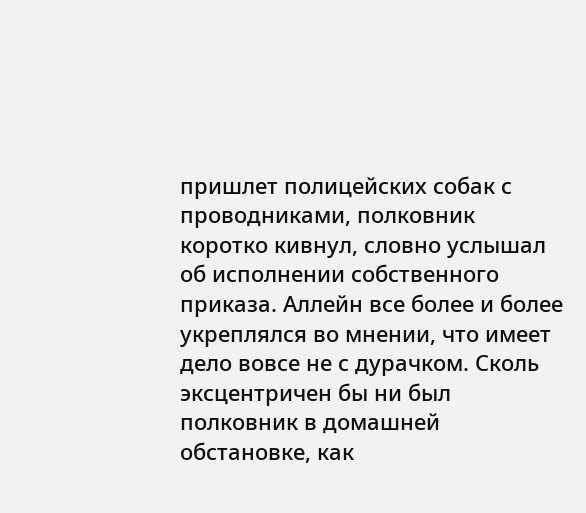пришлет полицейских собак с проводниками, полковник коротко кивнул, словно услышал об исполнении собственного приказа. Аллейн все более и более укреплялся во мнении, что имеет дело вовсе не с дурачком. Сколь эксцентричен бы ни был полковник в домашней обстановке, как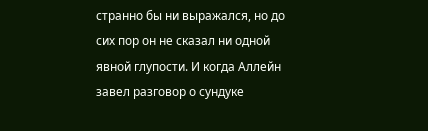странно бы ни выражался, но до сих пор он не сказал ни одной явной глупости. И когда Аллейн завел разговор о сундуке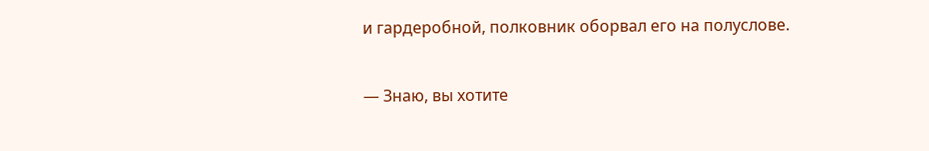и гардеробной, полковник оборвал его на полуслове.

— Знаю, вы хотите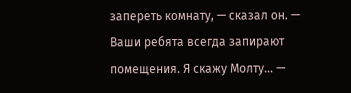запереть комнату, — сказал он. — Ваши ребята всегда запирают помещения. Я скажу Молту… —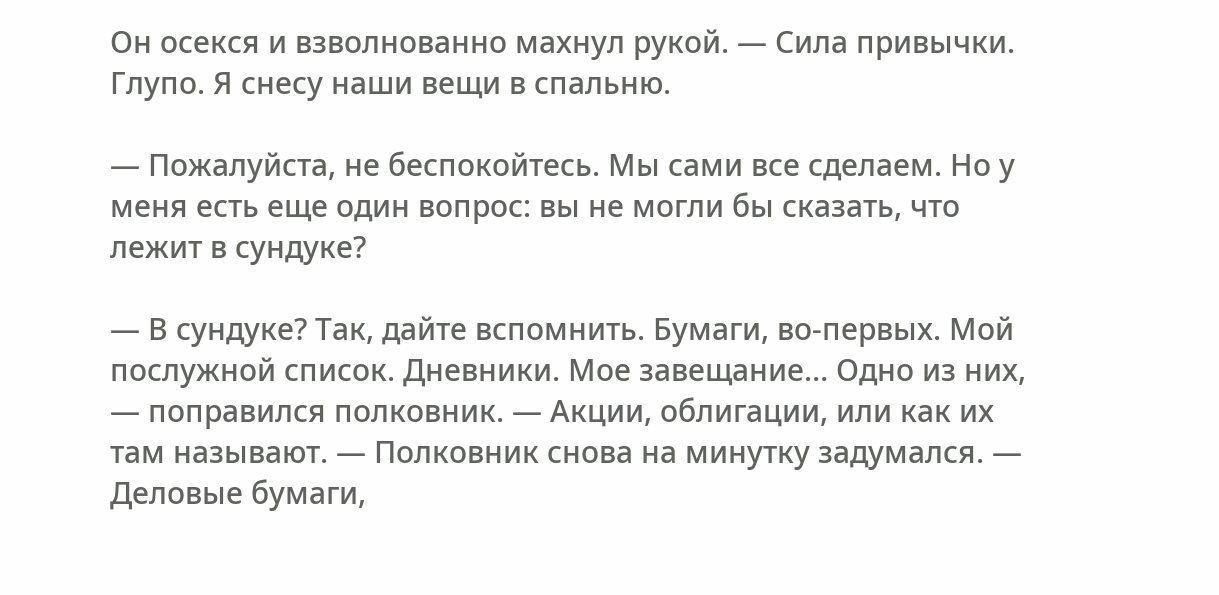Он осекся и взволнованно махнул рукой. — Сила привычки. Глупо. Я снесу наши вещи в спальню.

— Пожалуйста, не беспокойтесь. Мы сами все сделаем. Но у меня есть еще один вопрос: вы не могли бы сказать, что лежит в сундуке?

— В сундуке? Так, дайте вспомнить. Бумаги, во-первых. Мой послужной список. Дневники. Мое завещание… Одно из них, — поправился полковник. — Акции, облигации, или как их там называют. — Полковник снова на минутку задумался. — Деловые бумаги,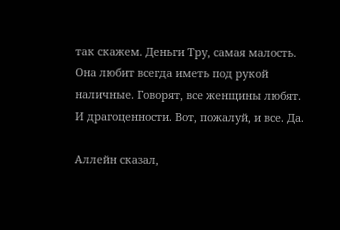так скажем. Деньги Тру, самая малость. Она любит всегда иметь под рукой наличные. Говорят, все женщины любят. И драгоценности. Вот, пожалуй, и все. Да.

Аллейн сказал,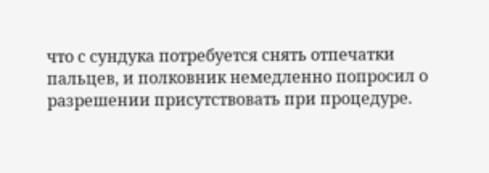что с сундука потребуется снять отпечатки пальцев, и полковник немедленно попросил о разрешении присутствовать при процедуре.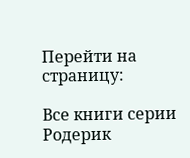Перейти на страницу:

Все книги серии Родерик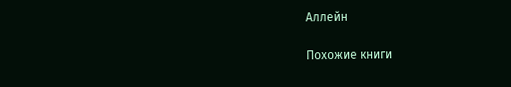Аллейн

Похожие книги